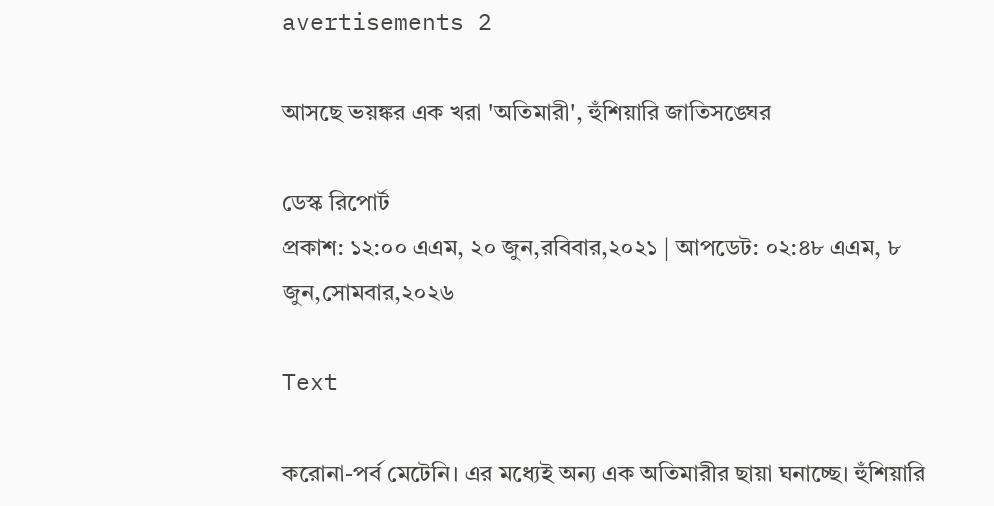avertisements 2

আসছে ভয়ঙ্কর এক খরা 'অতিমারী', হুঁশিয়ারি জাতিসঙ্ঘের

ডেস্ক রিপোর্ট
প্রকাশ: ১২:০০ এএম, ২০ জুন,রবিবার,২০২১ | আপডেট: ০২:৪৮ এএম, ৮ জুন,সোমবার,২০২৬

Text

করোনা-পর্ব মেটেনি। এর মধ্যেই অন্য এক অতিমারীর ছায়া ঘনাচ্ছে। হুঁশিয়ারি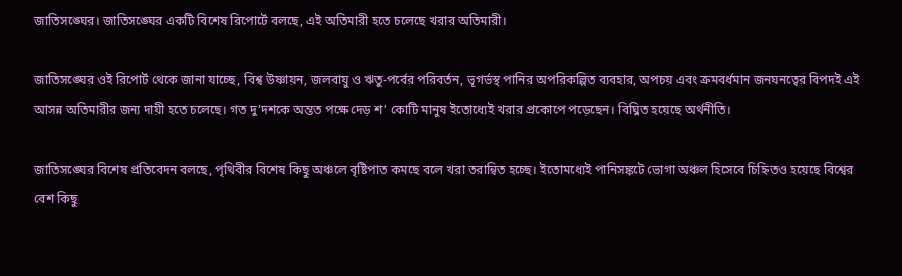জাতিসঙ্ঘের। জাতিসঙ্ঘের একটি বিশেষ রিপোর্টে বলছে, এই অতিমারী হতে চলেছে খরার অতিমারী।

জাতিসঙ্ঘের ওই রিপোর্ট থেকে জানা যাচ্ছে, বিশ্ব উষ্ণায়ন, জলবায়ু ও ঋতু-পর্বের পরিবর্তন, ভূগর্ভস্থ পানির অপরিকল্পিত ব্যবহার, অপচয় এবং ক্রমবর্ধমান জনঘনত্বের বিপদই এই আসন্ন অতিমারীর জন্য দায়ী হতে চলেছে। গত দু’দশকে অন্তত পক্ষে দেড় শ’ কোটি মানুষ ইতোধ্যেই খরার প্রকোপে পড়েছেন। বিঘ্নিত হয়েছে অর্থনীতি।

জাতিসঙ্ঘের বিশেষ প্রতিবেদন বলছে, পৃথিবীর বিশেষ কিছু অঞ্চলে বৃষ্টিপাত কমছে বলে খরা তরান্বিত হচ্ছে। ইতোমধ্যেই পানিসঙ্কটে ভোগা অঞ্চল হিসেবে চিহ্নিতও হয়েছে বিশ্বের বেশ কিছু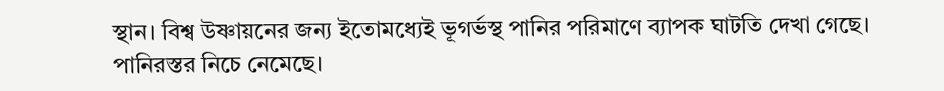স্থান। বিশ্ব উষ্ণায়নের জন্য ইতোমধ্যেই ভূগর্ভস্থ পানির পরিমাণে ব্যাপক ঘাটতি দেখা গেছে। পানিরস্তর নিচে নেমেছে।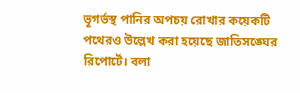ভূগর্ভস্থ পানির অপচয় রোখার কয়েকটি পথেরও উল্লেখ করা হয়েছে জাতিসঙ্ঘের রিপোর্টে। বলা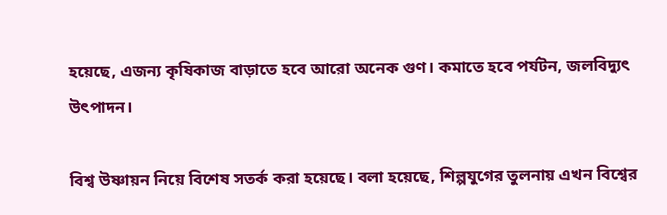হয়েছে, এজন্য কৃষিকাজ বাড়াতে হবে আরো অনেক গুণ। কমাতে হবে পর্যটন, জলবিদ্যুৎ উৎপাদন।

বিশ্ব উষ্ণায়ন নিয়ে বিশেষ সতর্ক করা হয়েছে। বলা হয়েছে, শিল্পযুগের তুলনায় এখন বিশ্বের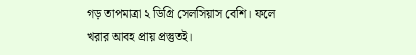গড় তাপমাত্রা ২ ডিগ্রি সেলসিয়াস বেশি। ফলে খরার আবহ প্রায় প্রস্তুতই।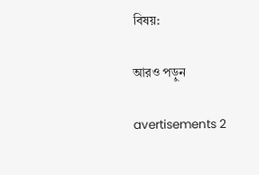বিষয়:

আরও পড়ুন

avertisements 2